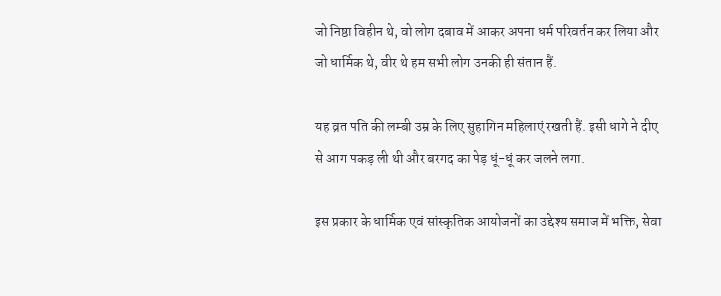जो निष्ठा विहीन थे, वो लोग दबाव में आकर अपना धर्म परिवर्तन कर लिया और जो धार्मिक थे, वीर थे हम सभी लोग उनकी ही संतान हैं.

यह व्रत पति की लम्बी उम्र के लिए सुहागिन महिलाएं रखती हैं. इसी धागे ने दीए से आग पकड़ ली थी और बरगद का पेड़ धूं-धूं कर जलने लगा.

इस प्रकार के धार्मिक एवं सांस्कृतिक आयोजनों का उद्देश्य समाज में भक्ति, सेवा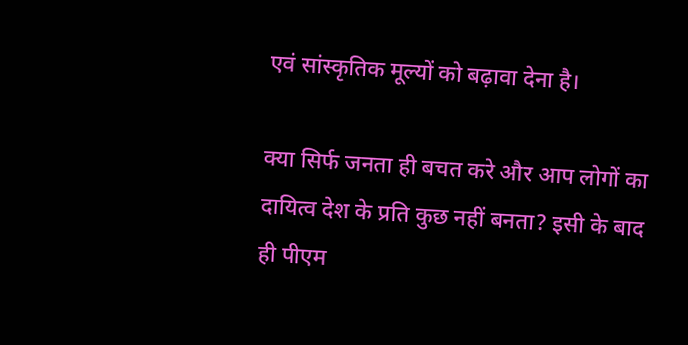एवं सांस्कृतिक मूल्यों को बढ़ावा देना है।

क्या सिर्फ जनता ही बचत करे और आप लोगों का दायित्व देश के प्रति कुछ नहीं बनता? इसी के बाद ही पीएम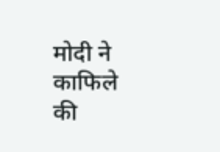मोदी ने काफिले की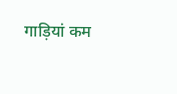गाड़ियां कम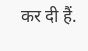कर दी हैं.